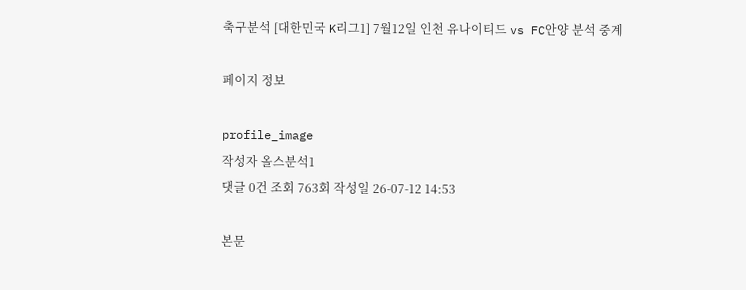축구분석 [대한민국 K리그1] 7월12일 인천 유나이티드 vs FC안양 분석 중계

페이지 정보

profile_image
작성자 올스분석1
댓글 0건 조회 763회 작성일 26-07-12 14:53

본문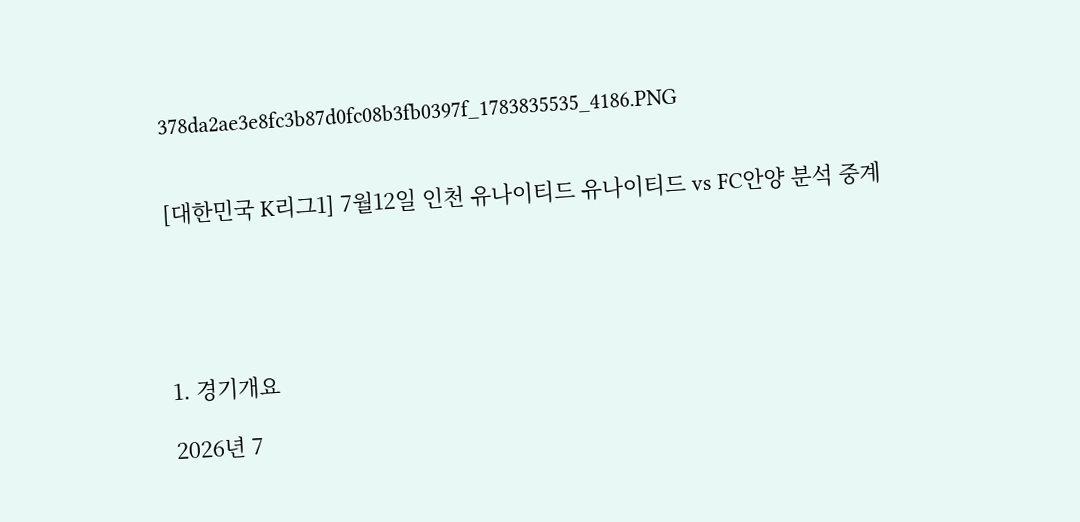378da2ae3e8fc3b87d0fc08b3fb0397f_1783835535_4186.PNG


[대한민국 K리그1] 7월12일 인천 유나이티드 유나이티드 vs FC안양 분석 중계





1. 경기개요

2026년 7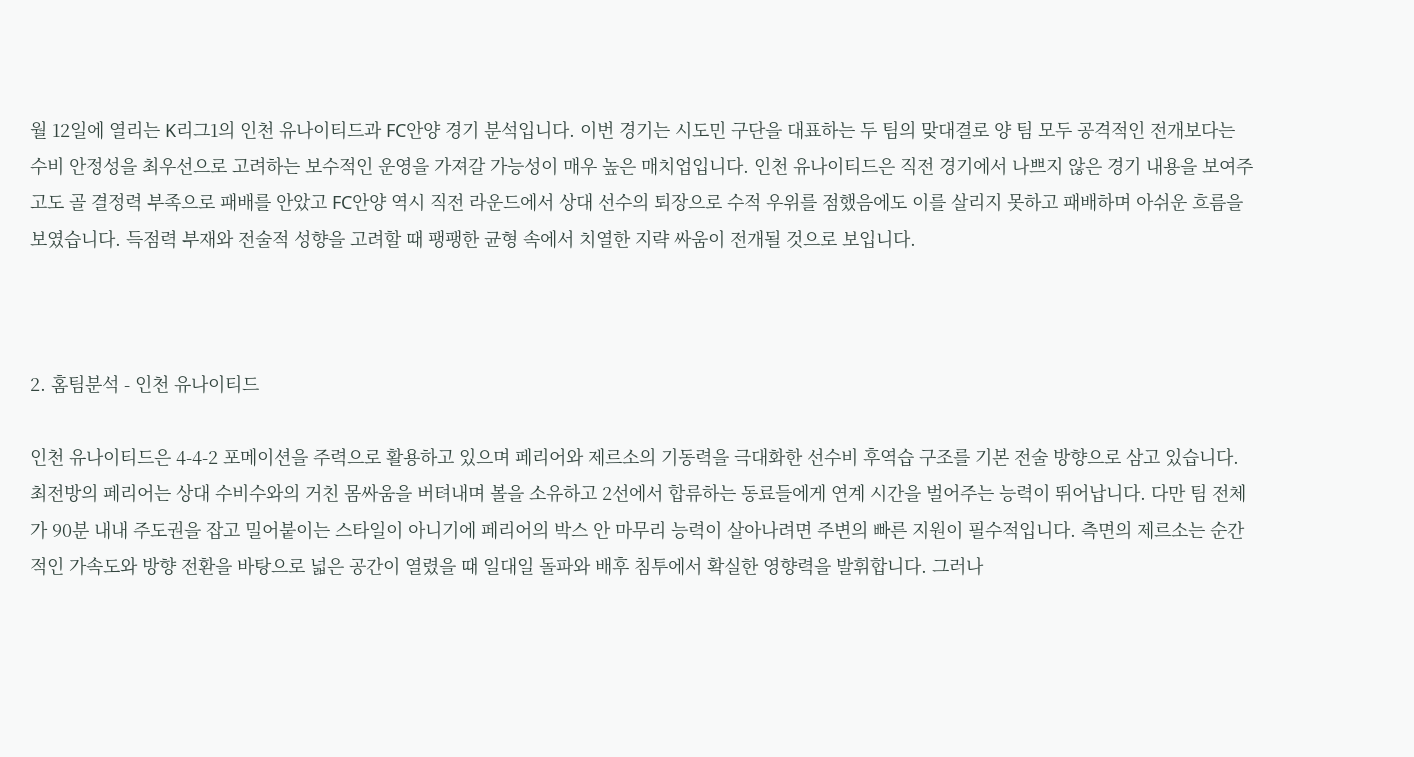월 12일에 열리는 K리그1의 인천 유나이티드과 FC안양 경기 분석입니다. 이번 경기는 시도민 구단을 대표하는 두 팀의 맞대결로 양 팀 모두 공격적인 전개보다는 수비 안정성을 최우선으로 고려하는 보수적인 운영을 가져갈 가능성이 매우 높은 매치업입니다. 인천 유나이티드은 직전 경기에서 나쁘지 않은 경기 내용을 보여주고도 골 결정력 부족으로 패배를 안았고 FC안양 역시 직전 라운드에서 상대 선수의 퇴장으로 수적 우위를 점했음에도 이를 살리지 못하고 패배하며 아쉬운 흐름을 보였습니다. 득점력 부재와 전술적 성향을 고려할 때 팽팽한 균형 속에서 치열한 지략 싸움이 전개될 것으로 보입니다.



2. 홈팀분석 - 인천 유나이티드

인천 유나이티드은 4-4-2 포메이션을 주력으로 활용하고 있으며 페리어와 제르소의 기동력을 극대화한 선수비 후역습 구조를 기본 전술 방향으로 삼고 있습니다. 최전방의 페리어는 상대 수비수와의 거친 몸싸움을 버텨내며 볼을 소유하고 2선에서 합류하는 동료들에게 연계 시간을 벌어주는 능력이 뛰어납니다. 다만 팀 전체가 90분 내내 주도권을 잡고 밀어붙이는 스타일이 아니기에 페리어의 박스 안 마무리 능력이 살아나려면 주변의 빠른 지원이 필수적입니다. 측면의 제르소는 순간적인 가속도와 방향 전환을 바탕으로 넓은 공간이 열렸을 때 일대일 돌파와 배후 침투에서 확실한 영향력을 발휘합니다. 그러나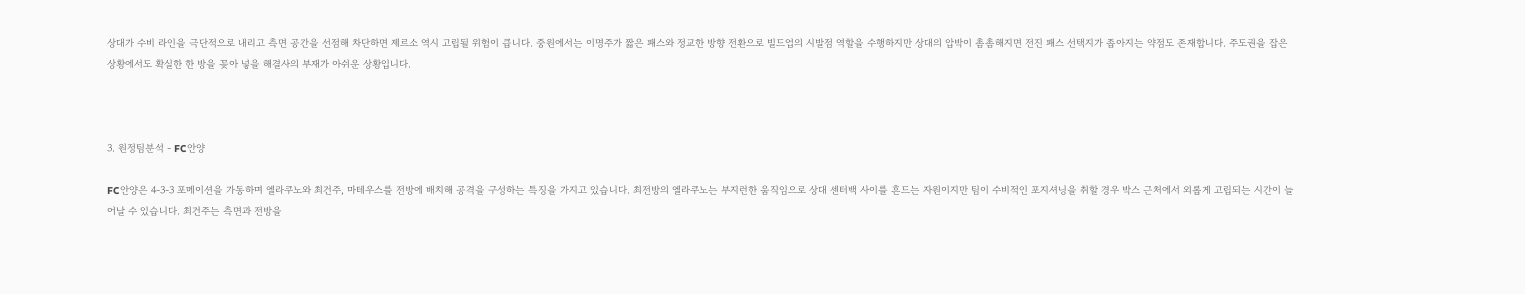상대가 수비 라인을 극단적으로 내리고 측면 공간을 선점해 차단하면 제르소 역시 고립될 위험이 큽니다. 중원에서는 이명주가 짧은 패스와 정교한 방향 전환으로 빌드업의 시발점 역할을 수행하지만 상대의 압박이 촘촘해지면 전진 패스 선택지가 좁아지는 약점도 존재합니다. 주도권을 잡은 상황에서도 확실한 한 방을 꽂아 넣을 해결사의 부재가 아쉬운 상황입니다.



3. 원정팀분석 - FC안양

FC안양은 4-3-3 포메이션을 가동하며 엘라쿠노와 최건주, 마테우스를 전방에 배치해 공격을 구성하는 특징을 가지고 있습니다. 최전방의 엘라쿠노는 부지런한 움직임으로 상대 센터백 사이를 흔드는 자원이지만 팀이 수비적인 포지셔닝을 취할 경우 박스 근처에서 외롭게 고립되는 시간이 늘어날 수 있습니다. 최건주는 측면과 전방을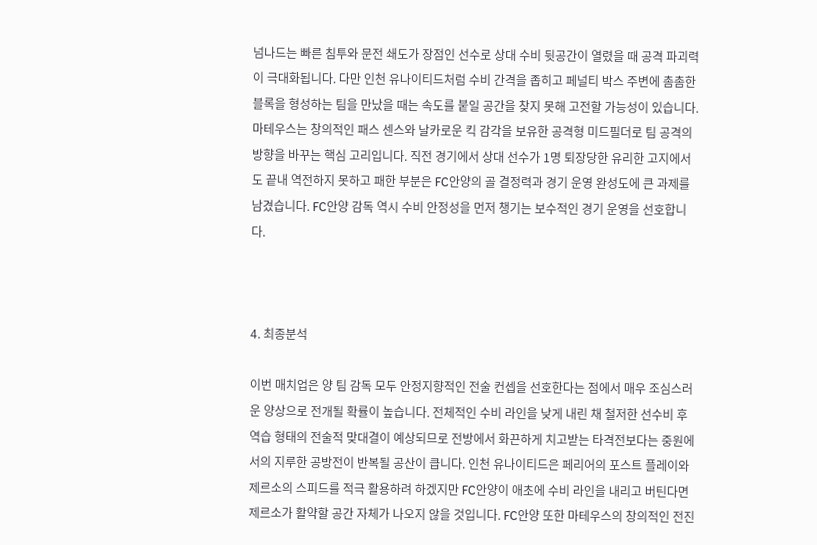넘나드는 빠른 침투와 문전 쇄도가 장점인 선수로 상대 수비 뒷공간이 열렸을 때 공격 파괴력이 극대화됩니다. 다만 인천 유나이티드처럼 수비 간격을 좁히고 페널티 박스 주변에 촘촘한 블록을 형성하는 팀을 만났을 때는 속도를 붙일 공간을 찾지 못해 고전할 가능성이 있습니다. 마테우스는 창의적인 패스 센스와 날카로운 킥 감각을 보유한 공격형 미드필더로 팀 공격의 방향을 바꾸는 핵심 고리입니다. 직전 경기에서 상대 선수가 1명 퇴장당한 유리한 고지에서도 끝내 역전하지 못하고 패한 부분은 FC안양의 골 결정력과 경기 운영 완성도에 큰 과제를 남겼습니다. FC안양 감독 역시 수비 안정성을 먼저 챙기는 보수적인 경기 운영을 선호합니다.



4. 최종분석

이번 매치업은 양 팀 감독 모두 안정지향적인 전술 컨셉을 선호한다는 점에서 매우 조심스러운 양상으로 전개될 확률이 높습니다. 전체적인 수비 라인을 낮게 내린 채 철저한 선수비 후역습 형태의 전술적 맞대결이 예상되므로 전방에서 화끈하게 치고받는 타격전보다는 중원에서의 지루한 공방전이 반복될 공산이 큽니다. 인천 유나이티드은 페리어의 포스트 플레이와 제르소의 스피드를 적극 활용하려 하겠지만 FC안양이 애초에 수비 라인을 내리고 버틴다면 제르소가 활약할 공간 자체가 나오지 않을 것입니다. FC안양 또한 마테우스의 창의적인 전진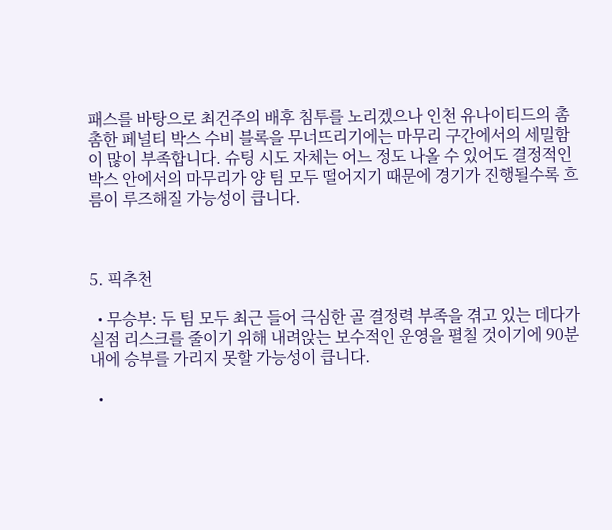패스를 바탕으로 최건주의 배후 침투를 노리겠으나 인천 유나이티드의 촘촘한 페널티 박스 수비 블록을 무너뜨리기에는 마무리 구간에서의 세밀함이 많이 부족합니다. 슈팅 시도 자체는 어느 정도 나올 수 있어도 결정적인 박스 안에서의 마무리가 양 팀 모두 떨어지기 때문에 경기가 진행될수록 흐름이 루즈해질 가능성이 큽니다.



5. 픽추천

  • 무승부: 두 팀 모두 최근 들어 극심한 골 결정력 부족을 겪고 있는 데다가 실점 리스크를 줄이기 위해 내려앉는 보수적인 운영을 펼칠 것이기에 90분 내에 승부를 가리지 못할 가능성이 큽니다.

  •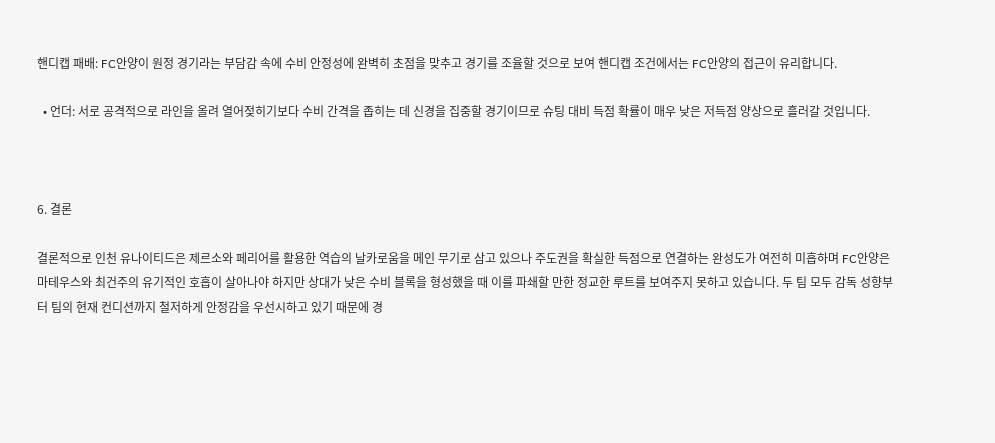핸디캡 패배: FC안양이 원정 경기라는 부담감 속에 수비 안정성에 완벽히 초점을 맞추고 경기를 조율할 것으로 보여 핸디캡 조건에서는 FC안양의 접근이 유리합니다.

  • 언더: 서로 공격적으로 라인을 올려 열어젖히기보다 수비 간격을 좁히는 데 신경을 집중할 경기이므로 슈팅 대비 득점 확률이 매우 낮은 저득점 양상으로 흘러갈 것입니다.



6. 결론

결론적으로 인천 유나이티드은 제르소와 페리어를 활용한 역습의 날카로움을 메인 무기로 삼고 있으나 주도권을 확실한 득점으로 연결하는 완성도가 여전히 미흡하며 FC안양은 마테우스와 최건주의 유기적인 호흡이 살아나야 하지만 상대가 낮은 수비 블록을 형성했을 때 이를 파쇄할 만한 정교한 루트를 보여주지 못하고 있습니다. 두 팀 모두 감독 성향부터 팀의 현재 컨디션까지 철저하게 안정감을 우선시하고 있기 때문에 경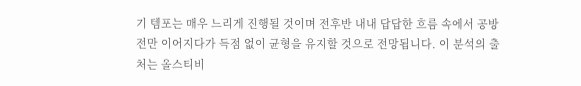기 템포는 매우 느리게 진행될 것이며 전후반 내내 답답한 흐름 속에서 공방전만 이어지다가 득점 없이 균형을 유지할 것으로 전망됩니다. 이 분석의 출처는 올스티비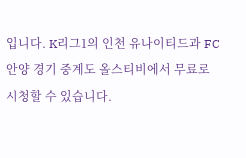입니다. K리그1의 인천 유나이티드과 FC안양 경기 중계도 올스티비에서 무료로 시청할 수 있습니다.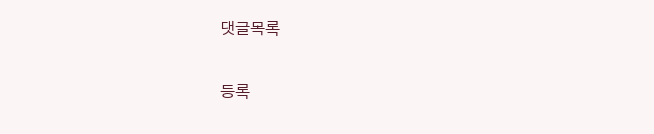댓글목록

등록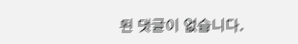된 댓글이 없습니다.